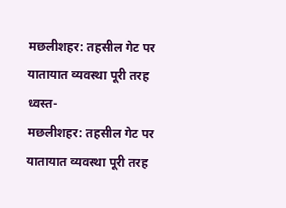मछलीशहर: तहसील गेट पर यातायात व्यवस्था पूरी तरह ध्वस्त-
मछलीशहर: तहसील गेट पर यातायात व्यवस्था पूरी तरह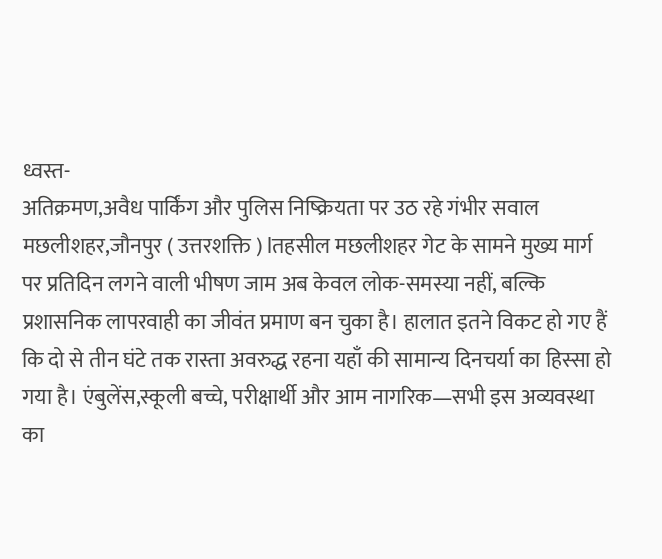ध्वस्त-
अतिक्रमण,अवैध पार्किंग और पुलिस निष्क्रियता पर उठ रहे गंभीर सवाल
मछलीशहर,जौनपुर ( उत्तरशक्ति ) lतहसील मछलीशहर गेट के सामने मुख्य मार्ग पर प्रतिदिन लगने वाली भीषण जाम अब केवल लोक-समस्या नहीं, बल्कि प्रशासनिक लापरवाही का जीवंत प्रमाण बन चुका है। हालात इतने विकट हो गए हैं कि दो से तीन घंटे तक रास्ता अवरुद्ध रहना यहाँ की सामान्य दिनचर्या का हिस्सा हो गया है। एंबुलेंस,स्कूली बच्चे, परीक्षार्थी और आम नागरिक—सभी इस अव्यवस्था का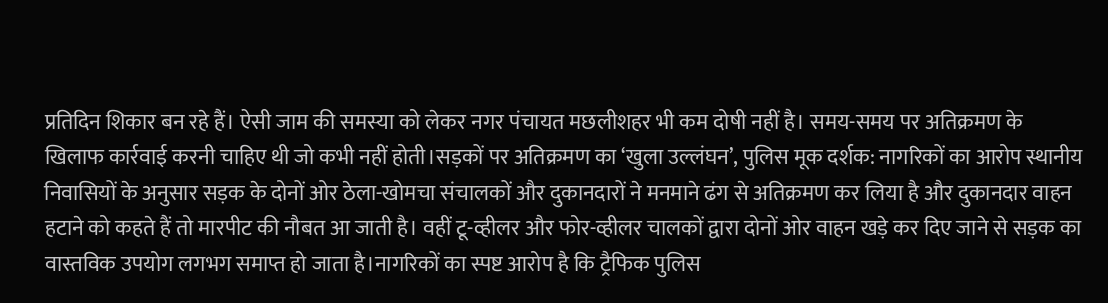प्रतिदिन शिकार बन रहे हैं। ऐसी जाम की समस्या को लेकर नगर पंचायत मछलीशहर भी कम दोषी नहीं है। समय-समय पर अतिक्रमण के खिलाफ कार्रवाई करनी चाहिए थी जो कभी नहीं होती।सड़कों पर अतिक्रमण का ‘खुला उल्लंघन’, पुलिस मूक दर्शक: नागरिकों का आरोप स्थानीय निवासियों के अनुसार सड़क के दोनों ओर ठेला-खोमचा संचालकों और दुकानदारों ने मनमाने ढंग से अतिक्रमण कर लिया है और दुकानदार वाहन हटाने को कहते हैं तो मारपीट की नौबत आ जाती है। वहीं टू-व्हीलर और फोर-व्हीलर चालकों द्वारा दोनों ओर वाहन खड़े कर दिए जाने से सड़क का वास्तविक उपयोग लगभग समाप्त हो जाता है।नागरिकों का स्पष्ट आरोप है कि ट्रैफिक पुलिस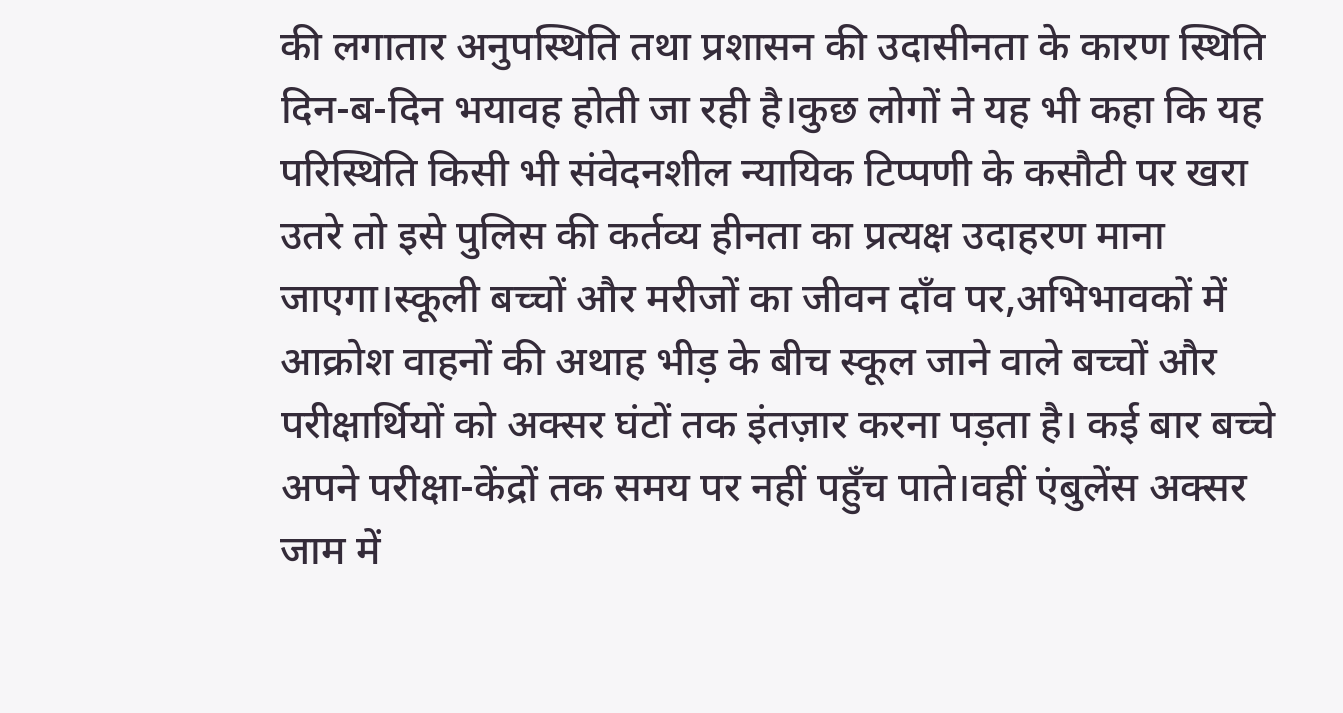की लगातार अनुपस्थिति तथा प्रशासन की उदासीनता के कारण स्थिति दिन-ब-दिन भयावह होती जा रही है।कुछ लोगों ने यह भी कहा कि यह परिस्थिति किसी भी संवेदनशील न्यायिक टिप्पणी के कसौटी पर खरा उतरे तो इसे पुलिस की कर्तव्य हीनता का प्रत्यक्ष उदाहरण माना जाएगा।स्कूली बच्चों और मरीजों का जीवन दाँव पर,अभिभावकों में आक्रोश वाहनों की अथाह भीड़ के बीच स्कूल जाने वाले बच्चों और परीक्षार्थियों को अक्सर घंटों तक इंतज़ार करना पड़ता है। कई बार बच्चे अपने परीक्षा-केंद्रों तक समय पर नहीं पहुँच पाते।वहीं एंबुलेंस अक्सर जाम में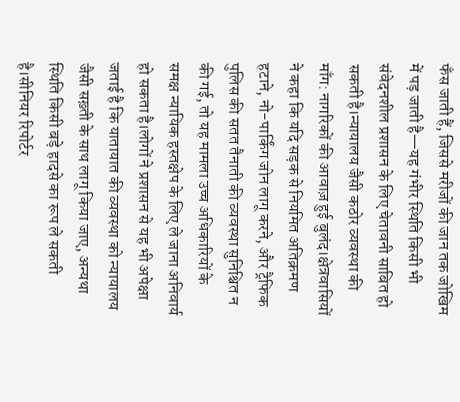फँस जाती हैं, जिससे मरीजों की जान तक जोखिम में पड़ जाती है—यह गंभीर स्थिति किसी भी संवेदनशील प्रशासन के लिए चेतावनी साबित हो सकती है।न्यायालय जैसी कठोर व्यवस्था की माँग: नागरिकों की आवाज़ हुई बुलंद।क्षेत्रवासियों ने कहा कि यदि सड़क से नियमित अतिक्रमण हटाने, नो-पार्किंग जोन लागू करने, और ट्रैफिक पुलिस की सतत तैनाती की व्यवस्था सुनिश्चित न की गई, तो यह मामला उच्च अधिकारियों के समक्ष न्यायिक हस्तक्षेप के लिए ले जाना अनिवार्य हो सकता है।लोगों ने प्रशासन से यह भी अपेक्षा जताई है कि यातायात की व्यवस्था को न्यायालय जैसी सख़्ती के साथ लागू किया जाए, अन्यथा स्थिति किसी बड़े हादसे का रूप ले सकती है।सीनियर रिपोर्टर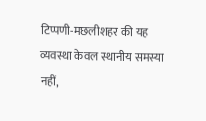टिप्पणी-मछलीशहर की यह व्यवस्था केवल स्थानीय समस्या नहीं,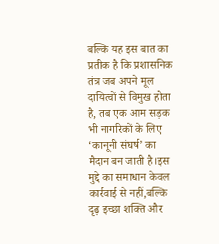बल्कि यह इस बात का प्रतीक है कि प्रशासनिक तंत्र जब अपने मूल दायित्वों से विमुख होता है, तब एक आम सड़क भी नागरिकों के लिए ‘कानूनी संघर्ष’ का मैदान बन जाती है।इस मुद्दे का समाधान केवल कार्रवाई से नहीं,बल्कि दृढ़ इच्छा शक्ति और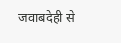जवाबदेही से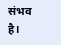संभव है।